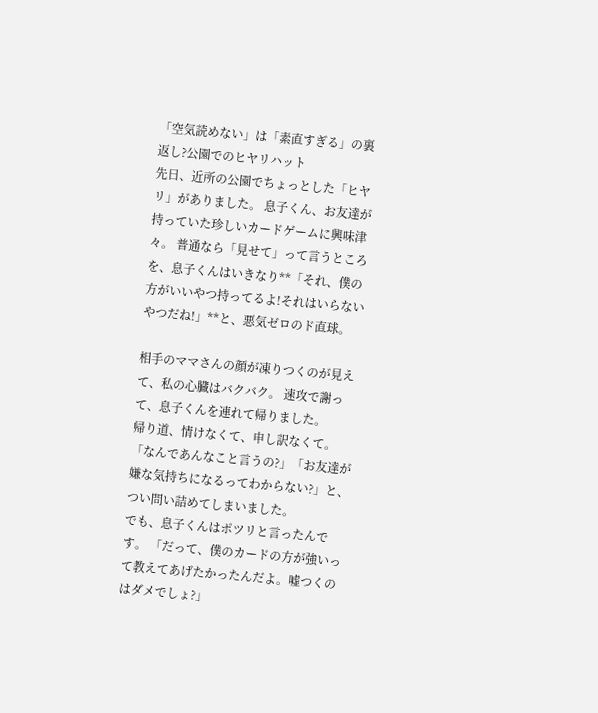「空気読めない」は「素直すぎる」の裏返し?公園でのヒヤリハット
先日、近所の公園でちょっとした「ヒヤリ」がありました。 息子くん、お友達が持っていた珍しいカードゲームに興味津々。 普通なら「見せて」って言うところを、息子くんはいきなり**「それ、僕の方がいいやつ持ってるよ!それはいらないやつだね!」**と、悪気ゼロのド直球。

相手のママさんの顔が凍りつくのが見えて、私の心臓はバクバク。 速攻で謝って、息子くんを連れて帰りました。
帰り道、情けなくて、申し訳なくて。 「なんであんなこと言うの?」「お友達が嫌な気持ちになるってわからない?」と、つい問い詰めてしまいました。
でも、息子くんはポツリと言ったんです。 「だって、僕のカードの方が強いって教えてあげたかったんだよ。嘘つくのはダメでしょ?」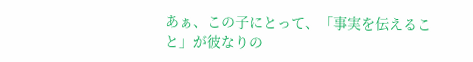あぁ、この子にとって、「事実を伝えること」が彼なりの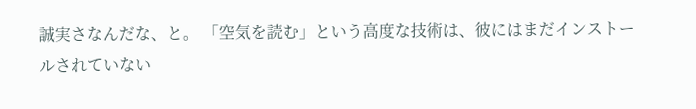誠実さなんだな、と。 「空気を読む」という高度な技術は、彼にはまだインストールされていない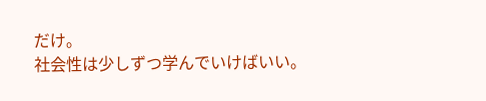だけ。
社会性は少しずつ学んでいけばいい。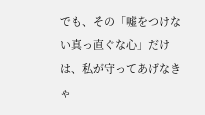でも、その「嘘をつけない真っ直ぐな心」だけは、私が守ってあげなきゃ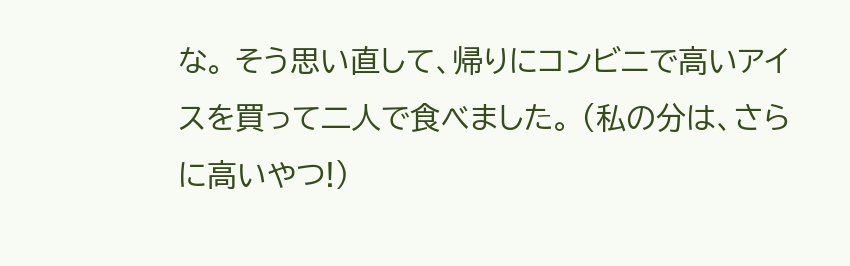な。 そう思い直して、帰りにコンビニで高いアイスを買って二人で食べました。 (私の分は、さらに高いやつ!)